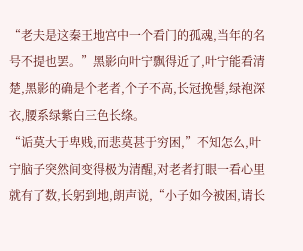“老夫是这秦王地宫中一个看门的孤魂,当年的名号不提也罢。”黑影向叶宁飘得近了,叶宁能看清楚,黑影的确是个老者,个子不高,长冠挽髻,绿袍深衣,腰系绿紫白三色长绦。
“诟莫大于卑贱,而悲莫甚于穷困,”不知怎么,叶宁脑子突然间变得极为清醒,对老者打眼一看心里就有了数,长躬到地,朗声说,“小子如今被困,请长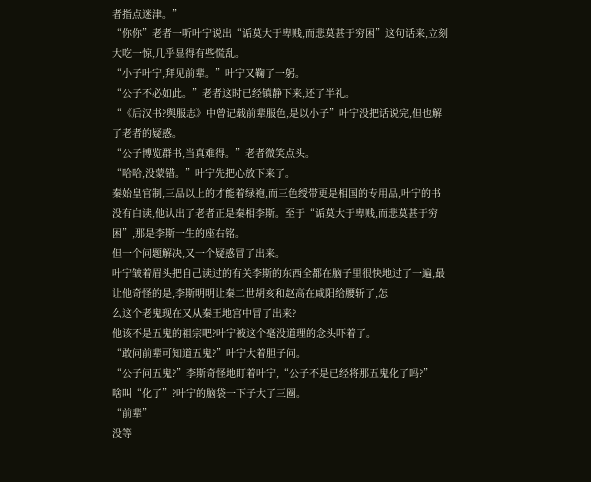者指点迷津。”
“你你”老者一听叶宁说出“诟莫大于卑贱,而悲莫甚于穷困”这句话来,立刻大吃一惊,几乎显得有些慌乱。
“小子叶宁,拜见前辈。”叶宁又鞠了一躬。
“公子不必如此。”老者这时已经镇静下来,还了半礼。
“《后汉书?舆服志》中曾记载前辈服色,是以小子”叶宁没把话说完,但也解了老者的疑惑。
“公子博览群书,当真难得。”老者微笑点头。
“哈哈,没蒙错。”叶宁先把心放下来了。
秦始皇官制,三品以上的才能着绿袍,而三色绶带更是相国的专用品,叶宁的书没有白读,他认出了老者正是秦相李斯。至于“诟莫大于卑贱,而悲莫甚于穷困”,那是李斯一生的座右铭。
但一个问题解决,又一个疑惑冒了出来。
叶宁皱着眉头把自己读过的有关李斯的东西全都在脑子里很快地过了一遍,最让他奇怪的是,李斯明明让秦二世胡亥和赵高在咸阳给腰斩了,怎
么这个老鬼现在又从秦王地宫中冒了出来?
他该不是五鬼的祖宗吧?叶宁被这个毫没道理的念头吓着了。
“敢问前辈可知道五鬼?”叶宁大着胆子问。
“公子问五鬼?”李斯奇怪地盯着叶宁,“公子不是已经将那五鬼化了吗?”
啥叫“化了”?叶宁的脑袋一下子大了三圈。
“前辈”
没等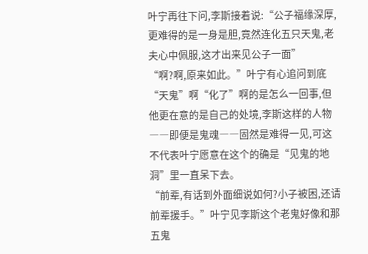叶宁再往下问,李斯接着说:“公子福缘深厚,更难得的是一身是胆,竟然连化五只天鬼,老夫心中佩服,这才出来见公子一面”
“啊?啊,原来如此。”叶宁有心追问到底“天鬼”啊“化了”啊的是怎么一回事,但他更在意的是自己的处境,李斯这样的人物――即便是鬼魂――固然是难得一见,可这不代表叶宁愿意在这个的确是“见鬼的地洞”里一直呆下去。
“前辈,有话到外面细说如何?小子被困,还请前辈援手。”叶宁见李斯这个老鬼好像和那五鬼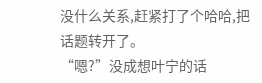没什么关系,赶紧打了个哈哈,把话题转开了。
“嗯?”没成想叶宁的话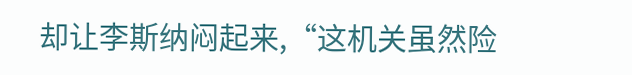却让李斯纳闷起来,“这机关虽然险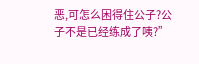恶,可怎么困得住公子?公子不是已经练成了咦?”